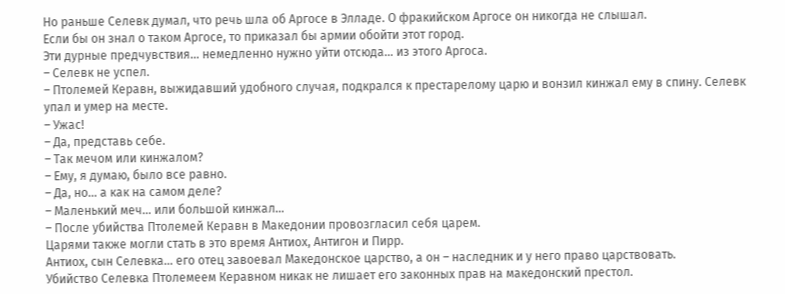Но раньше Селевк думал, что речь шла об Аргосе в Элладе. О фракийском Аргосе он никогда не слышал.
Если бы он знал о таком Аргосе, то приказал бы армии обойти этот город.
Эти дурные предчувствия… немедленно нужно уйти отсюда… из этого Аргоса.
– Селевк не успел.
– Птолемей Керавн, выжидавший удобного случая, подкрался к престарелому царю и вонзил кинжал ему в спину. Селевк упал и умер на месте.
– Ужас!
– Да, представь себе.
– Так мечом или кинжалом?
– Ему, я думаю, было все равно.
– Да, но… а как на самом деле?
– Маленький меч… или большой кинжал…
– После убийства Птолемей Керавн в Македонии провозгласил себя царем.
Царями также могли стать в это время Антиох, Антигон и Пирр.
Антиох, сын Селевка… его отец завоевал Македонское царство, а он – наследник и у него право царствовать.
Убийство Селевка Птолемеем Керавном никак не лишает его законных прав на македонский престол.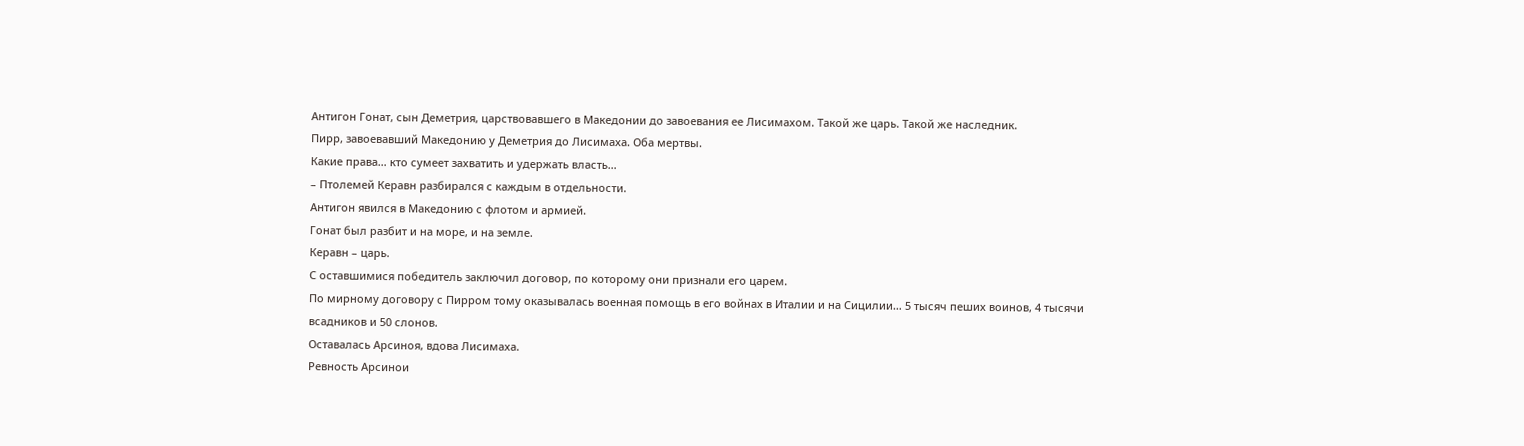Антигон Гонат, сын Деметрия, царствовавшего в Македонии до завоевания ее Лисимахом. Такой же царь. Такой же наследник.
Пирр, завоевавший Македонию у Деметрия до Лисимаха. Оба мертвы.
Какие права… кто сумеет захватить и удержать власть…
– Птолемей Керавн разбирался с каждым в отдельности.
Антигон явился в Македонию с флотом и армией.
Гонат был разбит и на море, и на земле.
Керавн – царь.
С оставшимися победитель заключил договор, по которому они признали его царем.
По мирному договору с Пирром тому оказывалась военная помощь в его войнах в Италии и на Сицилии… 5 тысяч пеших воинов, 4 тысячи всадников и 50 слонов.
Оставалась Арсиноя, вдова Лисимаха.
Ревность Арсинои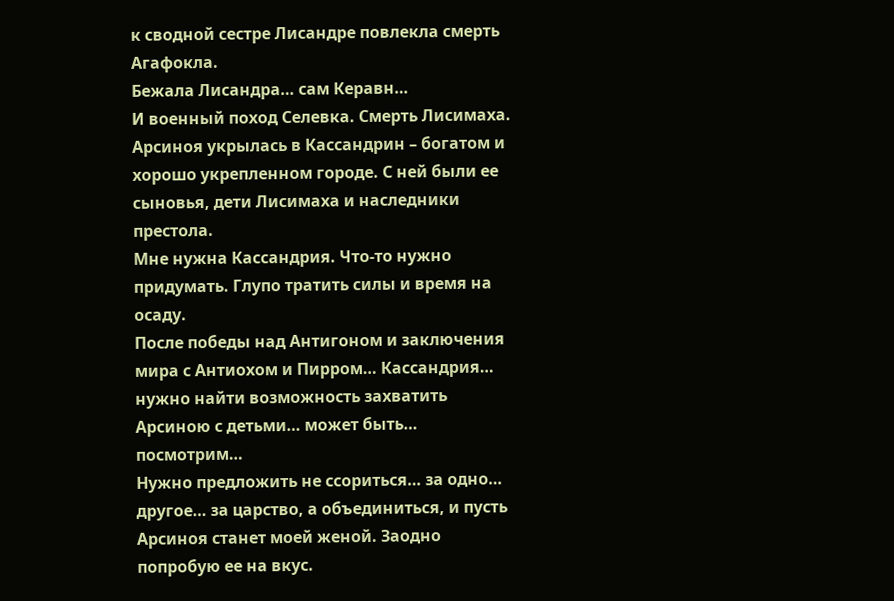к сводной сестре Лисандре повлекла смерть Агафокла.
Бежала Лисандра… сам Керавн…
И военный поход Селевка. Смерть Лисимаха.
Арсиноя укрылась в Кассандрин – богатом и хорошо укрепленном городе. С ней были ее сыновья, дети Лисимаха и наследники престола.
Мне нужна Кассандрия. Что-то нужно придумать. Глупо тратить силы и время на осаду.
После победы над Антигоном и заключения мира с Антиохом и Пирром… Кассандрия… нужно найти возможность захватить Арсиною с детьми… может быть… посмотрим…
Нужно предложить не ссориться… за одно… другое… за царство, а объединиться, и пусть Арсиноя станет моей женой. Заодно попробую ее на вкус.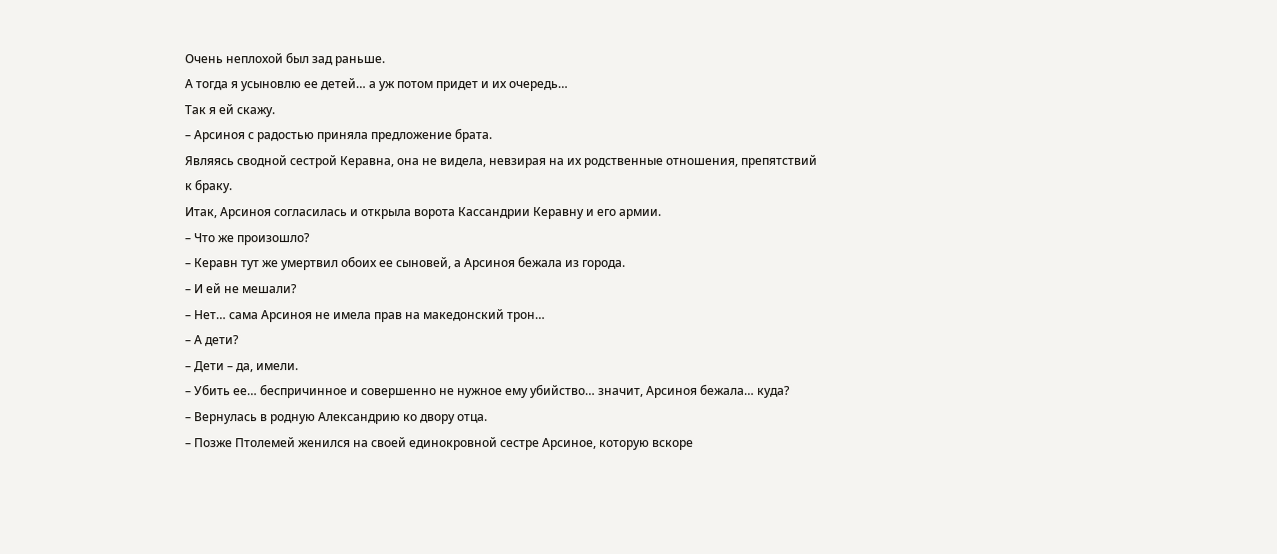Очень неплохой был зад раньше.
А тогда я усыновлю ее детей… а уж потом придет и их очередь…
Так я ей скажу.
– Арсиноя с радостью приняла предложение брата.
Являясь сводной сестрой Керавна, она не видела, невзирая на их родственные отношения, препятствий к браку.
Итак, Арсиноя согласилась и открыла ворота Кассандрии Керавну и его армии.
– Что же произошло?
– Керавн тут же умертвил обоих ее сыновей, а Арсиноя бежала из города.
– И ей не мешали?
– Нет… сама Арсиноя не имела прав на македонский трон…
– А дети?
– Дети – да, имели.
– Убить ее… беспричинное и совершенно не нужное ему убийство… значит, Арсиноя бежала… куда?
– Вернулась в родную Александрию ко двору отца.
– Позже Птолемей женился на своей единокровной сестре Арсиное, которую вскоре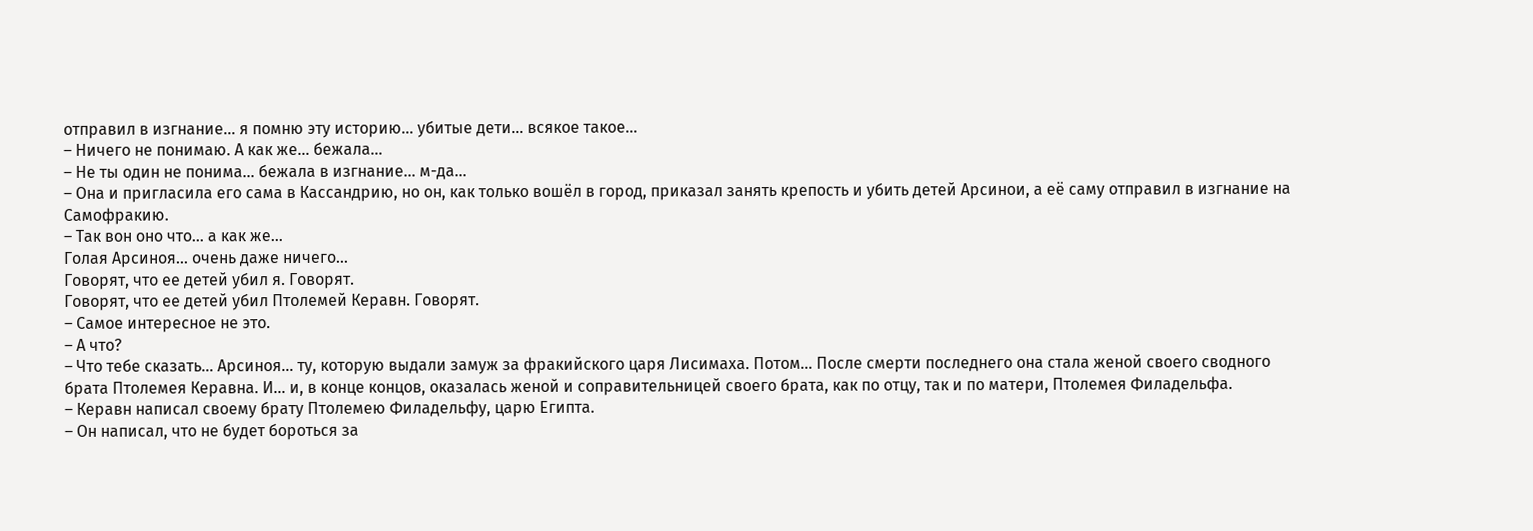отправил в изгнание… я помню эту историю… убитые дети… всякое такое…
– Ничего не понимаю. А как же… бежала…
– Не ты один не понима… бежала в изгнание… м-да…
– Она и пригласила его сама в Кассандрию, но он, как только вошёл в город, приказал занять крепость и убить детей Арсинои, а её саму отправил в изгнание на Самофракию.
– Так вон оно что… а как же…
Голая Арсиноя… очень даже ничего…
Говорят, что ее детей убил я. Говорят.
Говорят, что ее детей убил Птолемей Керавн. Говорят.
– Самое интересное не это.
– А что?
– Что тебе сказать… Арсиноя… ту, которую выдали замуж за фракийского царя Лисимаха. Потом… После смерти последнего она стала женой своего сводного брата Птолемея Керавна. И… и, в конце концов, оказалась женой и соправительницей своего брата, как по отцу, так и по матери, Птолемея Филадельфа.
– Керавн написал своему брату Птолемею Филадельфу, царю Египта.
– Он написал, что не будет бороться за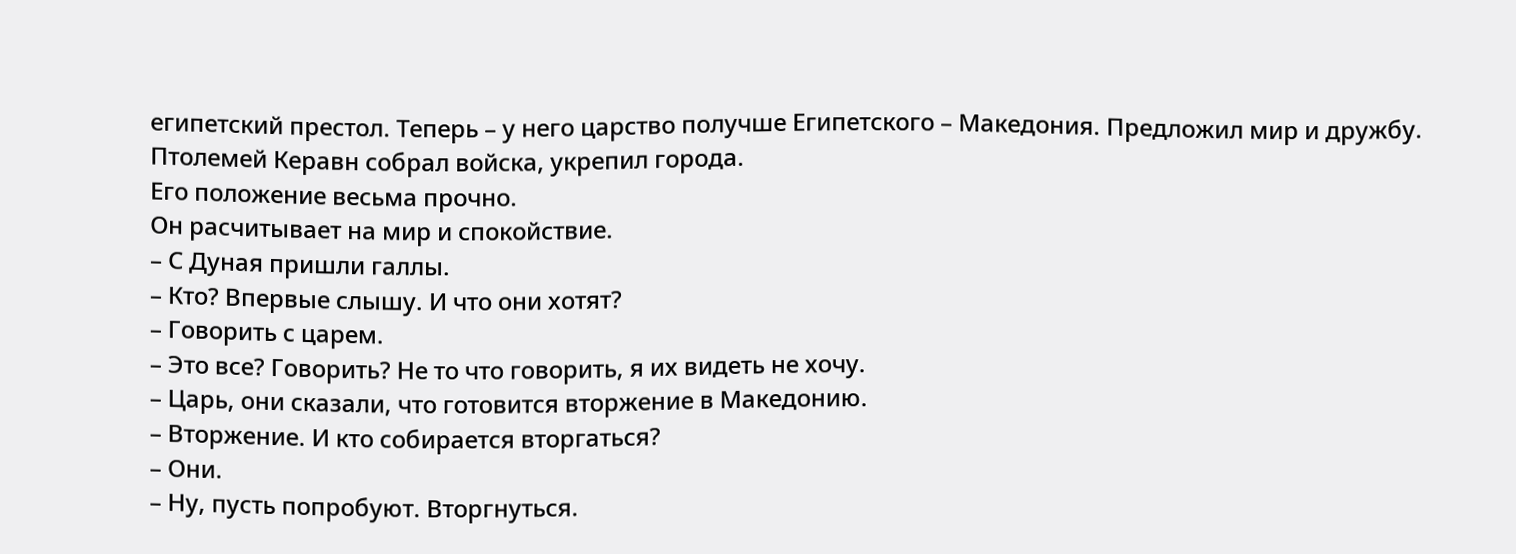египетский престол. Теперь – у него царство получше Египетского – Македония. Предложил мир и дружбу.
Птолемей Керавн собрал войска, укрепил города.
Его положение весьма прочно.
Он расчитывает на мир и спокойствие.
– С Дуная пришли галлы.
– Кто? Впервые слышу. И что они хотят?
– Говорить с царем.
– Это все? Говорить? Не то что говорить, я их видеть не хочу.
– Царь, они сказали, что готовится вторжение в Македонию.
– Вторжение. И кто собирается вторгаться?
– Они.
– Ну, пусть попробуют. Вторгнуться.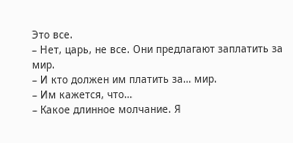Это все.
– Нет, царь, не все. Они предлагают заплатить за мир.
– И кто должен им платить за… мир.
– Им кажется, что…
– Какое длинное молчание. Я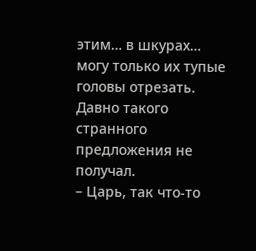этим… в шкурах… могу только их тупые головы отрезать. Давно такого странного предложения не получал.
– Царь, так что-то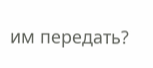им передать?